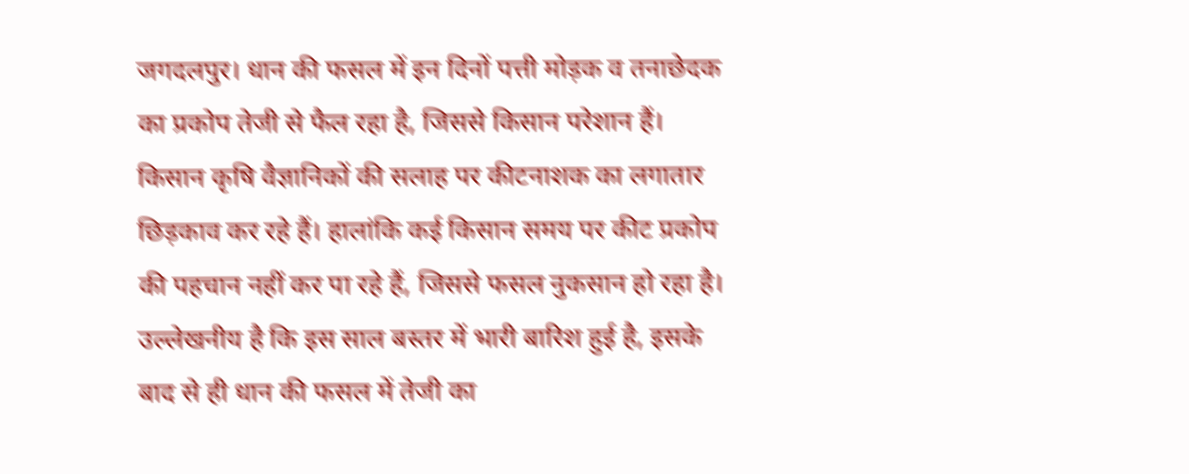जगदलपुर। धान की फसल में इन दिनों पत्ती मोड़क व तनाछेदक का प्रकोप तेजी से फैल रहा है, जिससे किसान परेशान हैं। किसान कृषि वैज्ञानिकों की सलाह पर कीटनाशक का लगातार छिड़काव कर रहे हैं। हालांकि कई किसान समय पर कीट प्रकोप की पहचान नहीं कर पा रहे हैं, जिससे फसल नुकसान हो रहा है।
उल्लेखनीय है कि इस साल बस्तर में भारी बारिश हुई है, इसके बाद से ही धान की फसल में तेजी का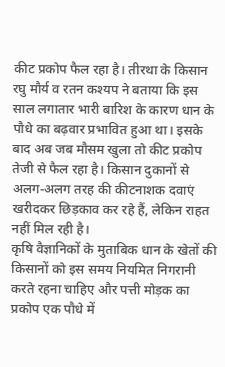कीट प्रकोप फैल रहा है। तीरथा के किसान रघु मौर्य व रतन कश्यप ने बताया कि इस साल लगातार भारी बारिश के कारण धान के पौधे का बढ़वार प्रभावित हुआ था। इसके बाद अब जब मौसम खुला तो कीट प्रकोप तेजी से फैल रहा है। किसान दुकानों से अलग-अलग तरह की कीटनाशक दवाएं खरीदकर छिड़काव कर रहे हैं, लेकिन राहत नहीं मिल रही है।
कृषि वैज्ञानिकों के मुताबिक धान के खेतों की किसानों को इस समय नियमित निगरानी करते रहना चाहिए और पत्ती मोड़क का प्रकोप एक पौधे में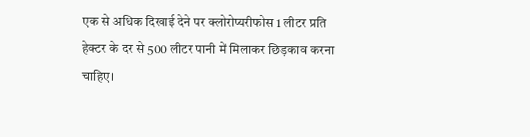एक से अधिक दिखाई देने पर क्लोरोप्यरीफोस 1 लीटर प्रति हेक्टर के दर से 500 लीटर पानी में मिलाकर छिड़काव करना चाहिए।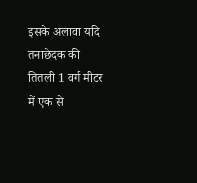इसके अलावा यदि तनाछेदक की तितली 1 वर्ग मीटर में एक से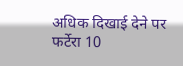अधिक दिखाई देने पर फर्टेरा 10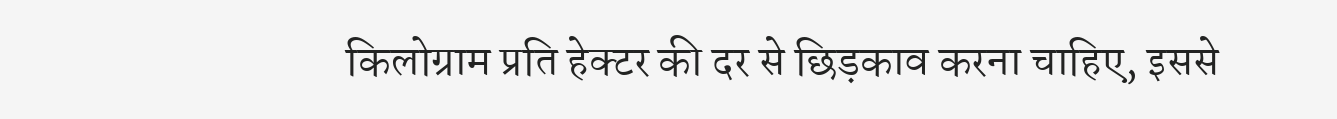किलोग्राम प्रति हेक्टर की दर से छिड़काव करना चाहिए, इससे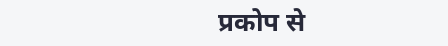प्रकोप से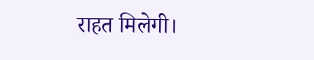राहत मिलेगी।